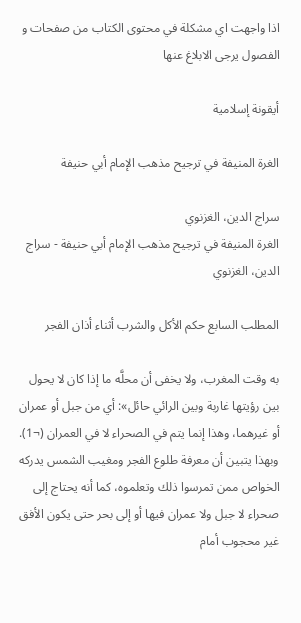اذا واجهت اي مشكلة في محتوى الكتاب من صفحات و الفصول يرجى الابلاغ عنها

أيقونة إسلامية

الغرة المنيفة في ترجيح مذهب الإمام أبي حنيفة

سراج الدين، الغزنوي
الغرة المنيفة في ترجيح مذهب الإمام أبي حنيفة - سراج الدين، الغزنوي

المطلب السابع حكم الأكل والشرب أثناء أذان الفجر

به وقت المغرب، ولا يخفى أن محلَّه ما إذا كان لا يحول بين رؤيتها غاربة وبين الرائي حائل»: أي من جبل أو عمران أو غيرهما، وهذا إنما يتم في الصحراء لا في العمران (¬1).
وبهذا يتبين أن معرفة طلوع الفجر ومغيب الشمس يدركه الخواص ممن تمرسوا ذلك وتعلموه، كما أنه يحتاج إلى صحراء لا جبل ولا عمران فيها أو إلى بحر حتى يكون الأفق غير محجوب أمام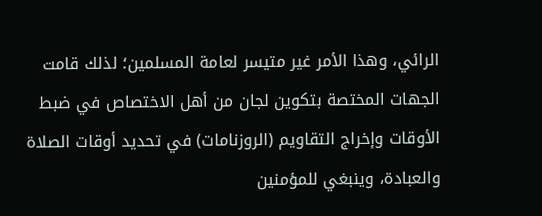الرائي، وهذا الأمر غير متيسر لعامة المسلمين؛ لذلك قامت الجهات المختصة بتكوين لجان من أهل الاختصاص في ضبط الأوقات وإخراج التقاويم (الروزنامات) في تحديد أوقات الصلاة والعبادة، وينبغي للمؤمنين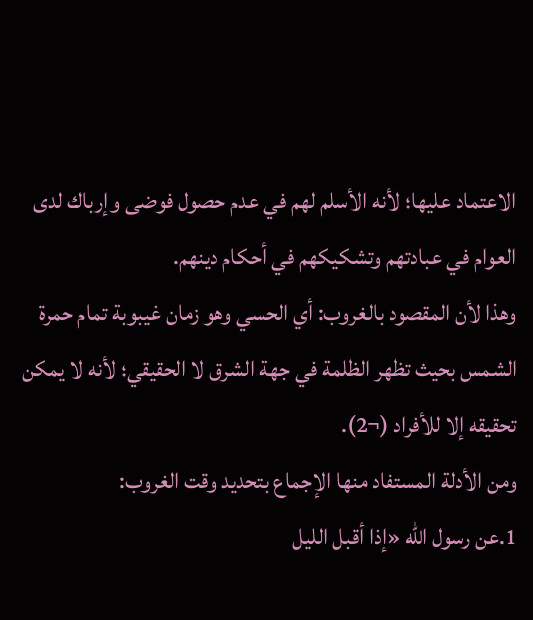الاعتماد عليها؛ لأنه الأسلم لهم في عدم حصول فوضى وإرباك لدى العوام في عبادتهم وتشكيكهم في أحكام دينهم.
وهذا لأن المقصود بالغروب: أي الحسي وهو زمان غيبوبة تمام حمرة الشمس بحيث تظهر الظلمة في جهة الشرق لا الحقيقي؛ لأنه لا يمكن تحقيقه إلا للأفراد (¬2).
ومن الأدلة المستفاد منها الإجماع بتحديد وقت الغروب:
1.عن رسول الله «إذا أقبل الليل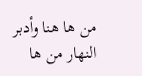من ها هنا وأدبر النهار من ها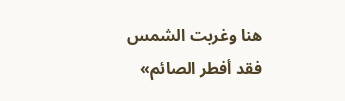هنا وغربت الشمس فقد أفطر الصائم»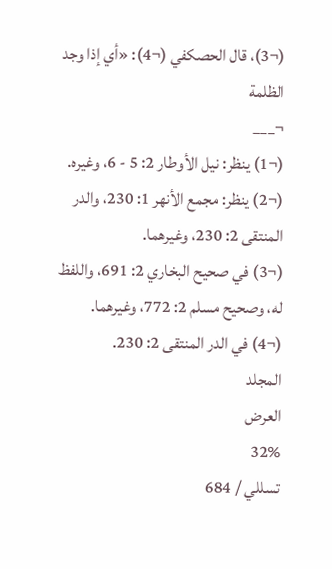(¬3)، قال الحصكفي (¬4): «أي إذا وجد الظلمة
¬___
(¬1) ينظر: نيل الأوطار 2: 5 - 6، وغيره.
(¬2) ينظر: مجمع الأنهر 1: 230، والدر المنتقى 2: 230، وغيرهما.
(¬3) في صحيح البخاري 2: 691، واللفظ له، وصحيح مسلم 2: 772، وغيرهما.
(¬4) في الدر المنتقى 2: 230.
المجلد
العرض
32%
تسللي / 684